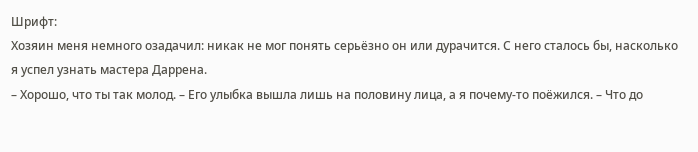Шрифт:
Хозяин меня немного озадачил: никак не мог понять серьёзно он или дурачится. С него сталось бы, насколько я успел узнать мастера Даррена.
– Хорошо, что ты так молод. – Его улыбка вышла лишь на половину лица, а я почему-то поёжился. – Что до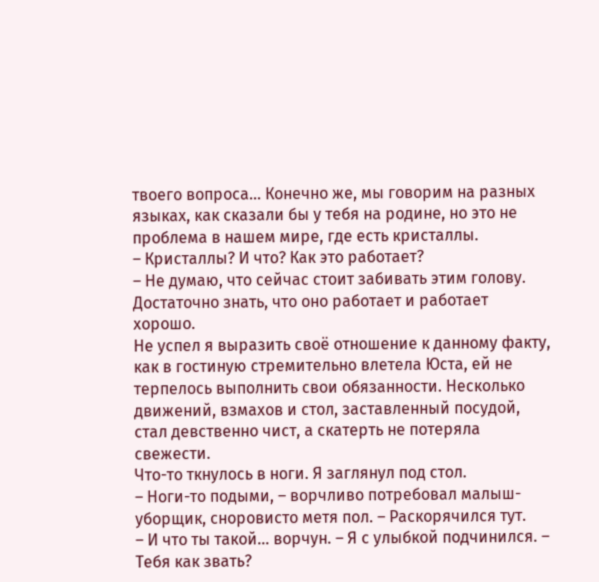твоего вопроса… Конечно же, мы говорим на разных языках, как сказали бы у тебя на родине, но это не проблема в нашем мире, где есть кристаллы.
– Кристаллы? И что? Как это работает?
– Не думаю, что сейчас стоит забивать этим голову. Достаточно знать, что оно работает и работает хорошо.
Не успел я выразить своё отношение к данному факту, как в гостиную стремительно влетела Юста, ей не терпелось выполнить свои обязанности. Несколько движений, взмахов и стол, заставленный посудой, стал девственно чист, а скатерть не потеряла свежести.
Что-то ткнулось в ноги. Я заглянул под стол.
– Ноги-то подыми, – ворчливо потребовал малыш-уборщик, сноровисто метя пол. – Раскорячился тут.
– И что ты такой… ворчун. – Я с улыбкой подчинился. – Тебя как звать?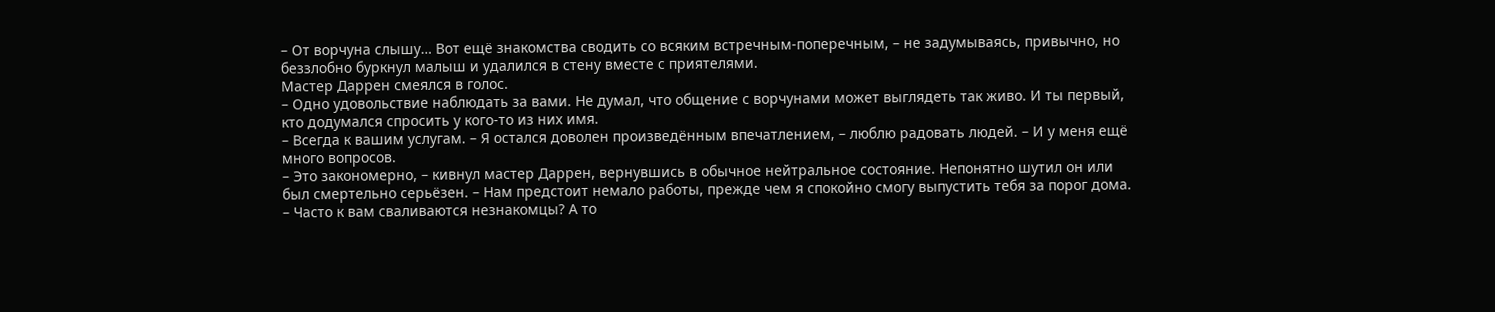– От ворчуна слышу… Вот ещё знакомства сводить со всяким встречным-поперечным, – не задумываясь, привычно, но беззлобно буркнул малыш и удалился в стену вместе с приятелями.
Мастер Даррен смеялся в голос.
– Одно удовольствие наблюдать за вами. Не думал, что общение с ворчунами может выглядеть так живо. И ты первый, кто додумался спросить у кого-то из них имя.
– Всегда к вашим услугам. – Я остался доволен произведённым впечатлением, – люблю радовать людей. – И у меня ещё много вопросов.
– Это закономерно, – кивнул мастер Даррен, вернувшись в обычное нейтральное состояние. Непонятно шутил он или был смертельно серьёзен. – Нам предстоит немало работы, прежде чем я спокойно смогу выпустить тебя за порог дома.
– Часто к вам сваливаются незнакомцы? А то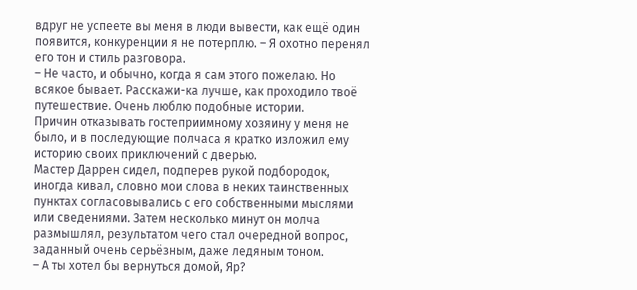вдруг не успеете вы меня в люди вывести, как ещё один появится, конкуренции я не потерплю. – Я охотно перенял его тон и стиль разговора.
– Не часто, и обычно, когда я сам этого пожелаю. Но всякое бывает. Расскажи-ка лучше, как проходило твоё путешествие. Очень люблю подобные истории.
Причин отказывать гостеприимному хозяину у меня не было, и в последующие полчаса я кратко изложил ему историю своих приключений с дверью.
Мастер Даррен сидел, подперев рукой подбородок, иногда кивал, словно мои слова в неких таинственных пунктах согласовывались с его собственными мыслями или сведениями. Затем несколько минут он молча размышлял, результатом чего стал очередной вопрос, заданный очень серьёзным, даже ледяным тоном.
– А ты хотел бы вернуться домой, Яр?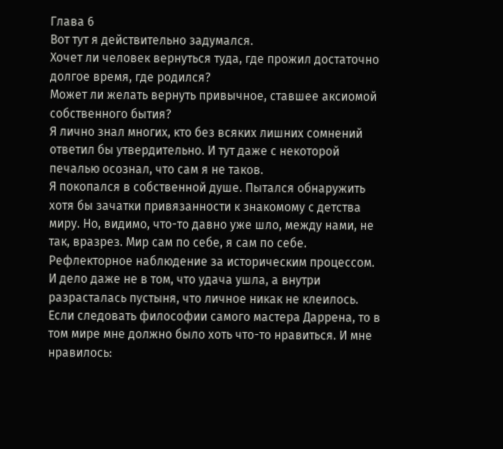Глава 6
Вот тут я действительно задумался.
Хочет ли человек вернуться туда, где прожил достаточно долгое время, где родился?
Может ли желать вернуть привычное, ставшее аксиомой собственного бытия?
Я лично знал многих, кто без всяких лишних сомнений ответил бы утвердительно. И тут даже с некоторой печалью осознал, что сам я не таков.
Я покопался в собственной душе. Пытался обнаружить хотя бы зачатки привязанности к знакомому с детства миру. Но, видимо, что-то давно уже шло, между нами, не так, вразрез. Мир сам по себе, я сам по себе. Рефлекторное наблюдение за историческим процессом. И дело даже не в том, что удача ушла, а внутри разрасталась пустыня, что личное никак не клеилось.
Если следовать философии самого мастера Даррена, то в том мире мне должно было хоть что-то нравиться. И мне нравилось: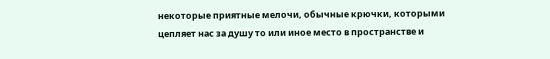некоторые приятные мелочи, обычные крючки, которыми цепляет нас за душу то или иное место в пространстве и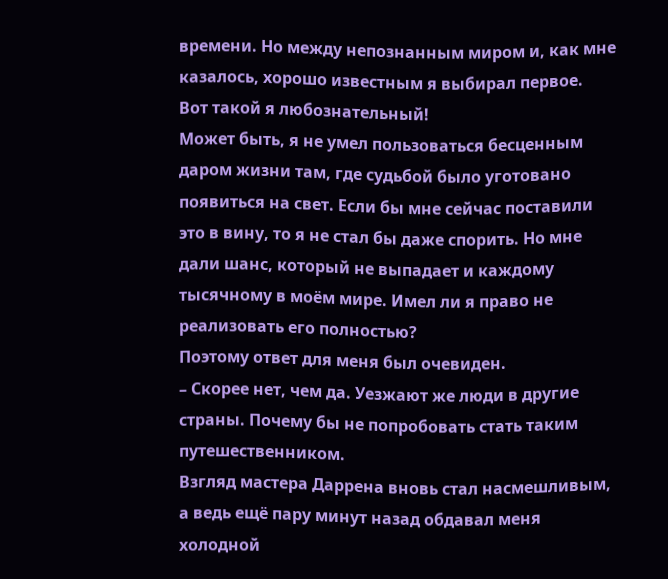времени. Но между непознанным миром и, как мне казалось, хорошо известным я выбирал первое.
Вот такой я любознательный!
Может быть, я не умел пользоваться бесценным даром жизни там, где судьбой было уготовано появиться на свет. Если бы мне сейчас поставили это в вину, то я не стал бы даже спорить. Но мне дали шанс, который не выпадает и каждому тысячному в моём мире. Имел ли я право не реализовать его полностью?
Поэтому ответ для меня был очевиден.
– Скорее нет, чем да. Уезжают же люди в другие страны. Почему бы не попробовать стать таким путешественником.
Взгляд мастера Даррена вновь стал насмешливым, а ведь ещё пару минут назад обдавал меня холодной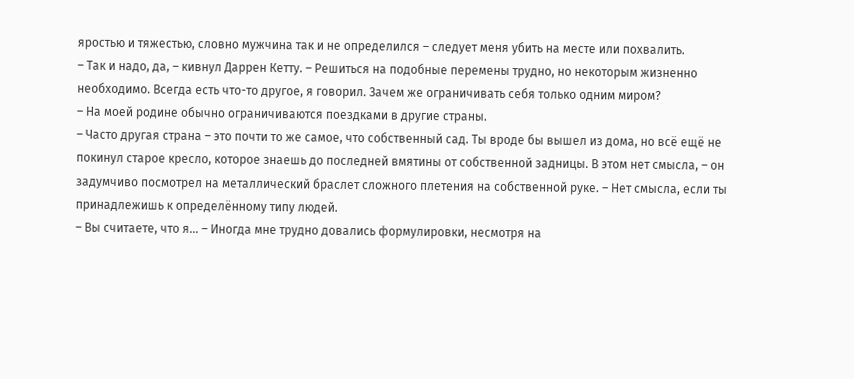яростью и тяжестью, словно мужчина так и не определился – следует меня убить на месте или похвалить.
– Так и надо, да, – кивнул Даррен Кетту. – Решиться на подобные перемены трудно, но некоторым жизненно необходимо. Всегда есть что-то другое, я говорил. Зачем же ограничивать себя только одним миром?
– На моей родине обычно ограничиваются поездками в другие страны.
– Часто другая страна – это почти то же самое, что собственный сад. Ты вроде бы вышел из дома, но всё ещё не покинул старое кресло, которое знаешь до последней вмятины от собственной задницы. В этом нет смысла, – он задумчиво посмотрел на металлический браслет сложного плетения на собственной руке. – Нет смысла, если ты принадлежишь к определённому типу людей.
– Вы считаете, что я… – Иногда мне трудно довались формулировки, несмотря на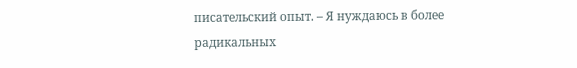писательский опыт. – Я нуждаюсь в более радикальных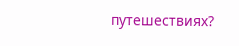путешествиях?